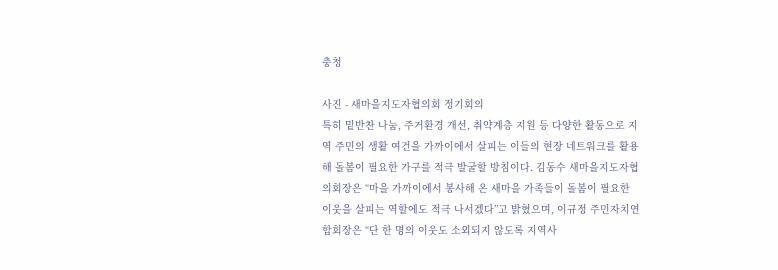충청

사진 - 새마을지도자협의회 정기회의
특히 밑반찬 나눔, 주거환경 개선, 취약계층 지원 등 다양한 활동으로 지역 주민의 생활 여건을 가까이에서 살피는 이들의 현장 네트워크를 활용해 돌봄이 필요한 가구를 적극 발굴할 방침이다. 김동수 새마을지도자협의회장은 “마을 가까이에서 봉사해 온 새마을 가족들이 돌봄이 필요한 이웃을 살피는 역할에도 적극 나서겠다”고 밝혔으며, 이규정 주민자치연합회장은 “단 한 명의 이웃도 소외되지 않도록 지역사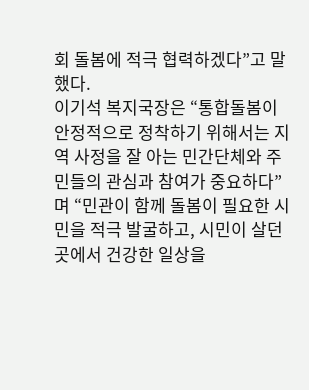회 돌봄에 적극 협력하겠다”고 말했다.
이기석 복지국장은 “통합돌봄이 안정적으로 정착하기 위해서는 지역 사정을 잘 아는 민간단체와 주민들의 관심과 참여가 중요하다”며 “민관이 함께 돌봄이 필요한 시민을 적극 발굴하고, 시민이 살던 곳에서 건강한 일상을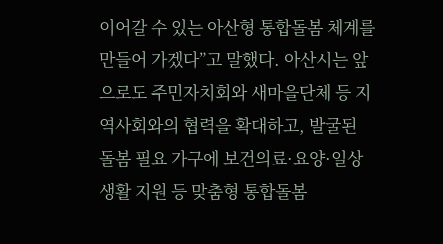이어갈 수 있는 아산형 통합돌봄 체계를 만들어 가겠다”고 말했다. 아산시는 앞으로도 주민자치회와 새마을단체 등 지역사회와의 협력을 확대하고, 발굴된 돌봄 필요 가구에 보건의료·요양·일상생활 지원 등 맞춤형 통합돌봄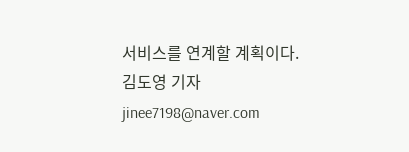서비스를 연계할 계획이다.
김도영 기자 jinee7198@naver.com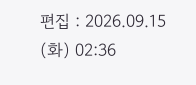편집 : 2026.09.15 (화) 02:36